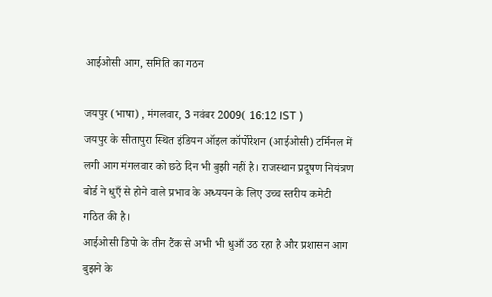आईओसी आग, समिति का गठन

जयपुर (भाषा) , मंगलवार, 3 नवंबर 2009( 16:12 IST )
जयपुर के सीतापुरा स्थित इंडियन ऑइल कॉर्पोरेशन (आईओसी) टर्मिनल में लगी आग मंगलवार को छठे दिन भी बुझी नहीं है। राजस्थान प्रदूषण नियंत्रण बोर्ड ने धुएँ से होने वाले प्रभाव के अध्ययन के लिए उच्च स्तरीय कमेटी गठित की है।
आईओसी डिपो के तीन टैंक से अभी भी धुआँ उठ रहा है और प्रशासन आग बुझने के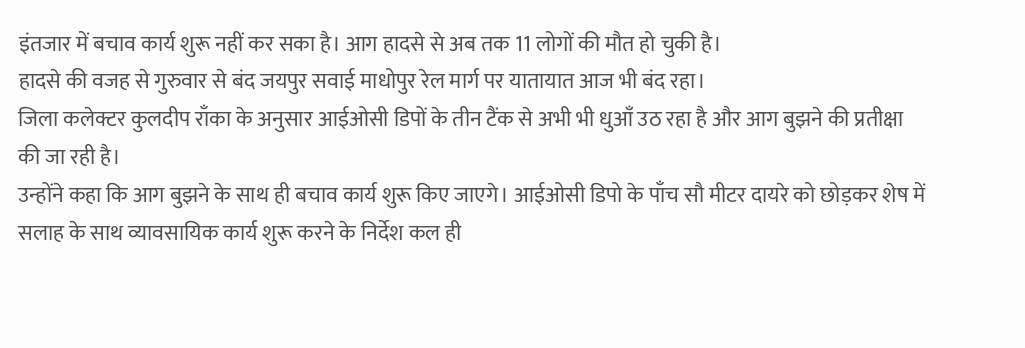इंतजार में बचाव कार्य शुरू नहीं कर सका है। आग हादसे से अब तक 11 लोगों की मौत हो चुकी है।
हादसे की वजह से गुरुवार से बंद जयपुर सवाई माधोपुर रेल मार्ग पर यातायात आज भी बंद रहा।
जिला कलेक्टर कुलदीप राँका के अनुसार आईओसी डिपों के तीन टैंक से अभी भी धुआँ उठ रहा है और आग बुझने की प्रतीक्षा की जा रही है।
उन्होंने कहा कि आग बुझने के साथ ही बचाव कार्य शुरू किए जाएगे। आईओसी डिपो के पाँच सौ मीटर दायरे को छोड़कर शेष में सलाह के साथ व्यावसायिक कार्य शुरू करने के निर्देश कल ही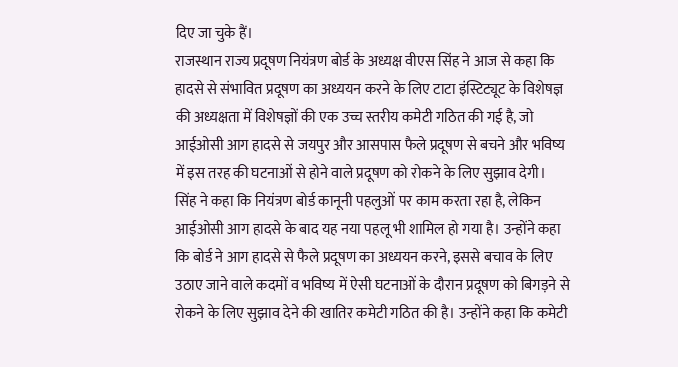दिए जा चुके हैं।
राजस्थान राज्य प्रदूषण नियंत्रण बोर्ड के अध्यक्ष वीएस सिंह ने आज से कहा कि हादसे से संभावित प्रदूषण का अध्ययन करने के लिए टाटा इंस्टिट्यूट के विशेषज्ञ की अध्यक्षता में विशेषज्ञों की एक उच्च स्तरीय कमेटी गठित की गई है, जो आईओसी आग हादसे से जयपुर और आसपास फैले प्रदूषण से बचने और भविष्य में इस तरह की घटनाओं से होने वाले प्रदूषण को रोकने के लिए सुझाव देगी।
सिंह ने कहा कि नियंत्रण बोर्ड कानूनी पहलुओं पर काम करता रहा है, लेकिन आईओसी आग हादसे के बाद यह नया पहलू भी शामिल हो गया है। उन्होंने कहा कि बोर्ड ने आग हादसे से फैले प्रदूषण का अध्ययन करने, इससे बचाव के लिए उठाए जाने वाले कदमों व भविष्य में ऐसी घटनाओं के दौरान प्रदूषण को बिगड़ने से रोकने के लिए सुझाव देने की खातिर कमेटी गठित की है। उन्होंने कहा कि कमेटी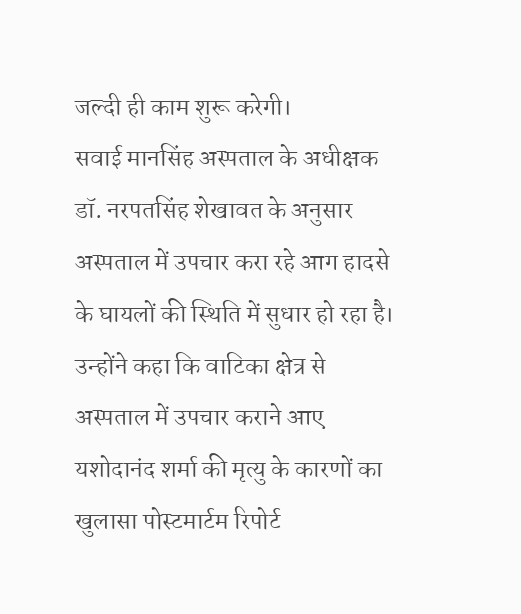जल्दी ही काम शुरू करेगी।
सवाई मानसिंह अस्पताल के अधीक्षक डॉ. नरपतसिंह शेखावत के अनुसार अस्पताल में उपचार करा रहे आग हादसे के घायलों की स्थिति में सुधार हो रहा है।
उन्होंने कहा कि वाटिका क्षेत्र से अस्पताल में उपचार कराने आए यशोदानंद शर्मा की मृत्यु के कारणों का खुलासा पोस्टमार्टम रिपोर्ट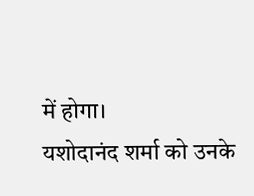में होगा।
यशोदानंद शर्मा को उनके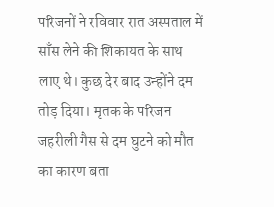परिजनों ने रविवार रात अस्पताल में साँस लेने की शिकायत के साथ लाए थे। कुछ देर बाद उन्होंने दम तोड़ दिया। मृतक के परिजन जहरीली गैस से दम घुटने को मौत का कारण बता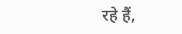रहे हैं,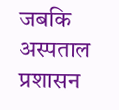जबकि अस्पताल प्रशासन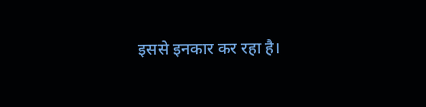इससे इनकार कर रहा है।